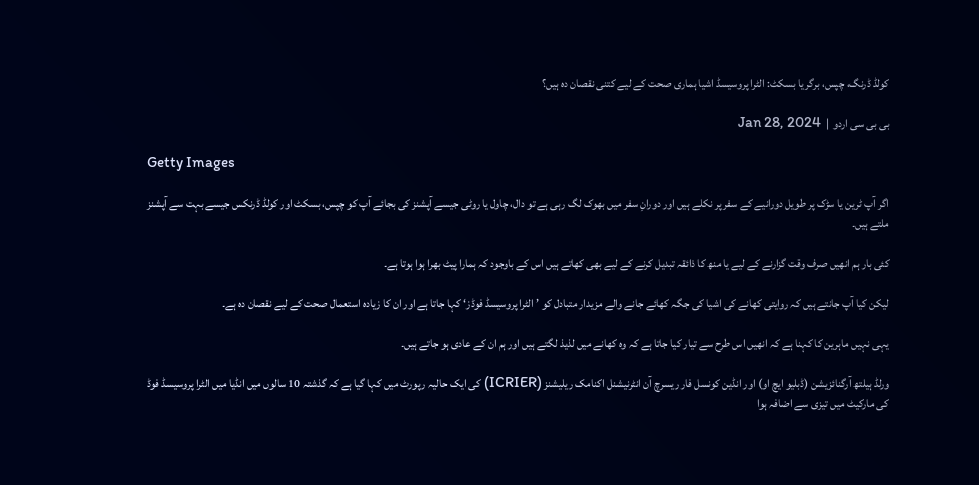کولڈ ڈرنگ، چپس، برگر یا بسکٹ: الٹرا پروسیسڈ اشیا ہماری صحت کے لیے کتنی نقصان دہ ہیں؟

بی بی سی اردو  |  Jan 28, 2024

Getty Images

اگر آپ ٹرین یا سڑک پر طویل دورانیے کے سفر پر نکلے ہیں اور دورانِ سفر میں بھوک لگ رہی ہے تو دال، چاول یا روٹی جیسے آپشنز کی بجائے آپ کو چپس، بسکٹ اور کولڈ ڈرنکس جیسے بہت سے آپشنز ملتے ہیں۔

کئی بار ہم انھیں صرف وقت گزارنے کے لیے یا منھ کا ذائقہ تبدیل کرنے کے لیے بھی کھاتے ہیں اس کے باوجود کہ ہمارا پیٹ بھرا ہوا ہوتا ہے۔

لیکن کیا آپ جانتے ہیں کہ روایتی کھانے کی اشیا کی جگہ کھائے جانے والے مزیدار متبادل کو ’الٹرا پروسیسڈ فوڈز‘ کہا جاتا ہے اور ان کا زیادہ استعمال صحت کے لیے نقصان دہ ہے۔

یہی نہیں ماہرین کا کہنا ہے کہ انھیں اس طرح سے تیار کیا جاتا ہے کہ وہ کھانے میں لذیذ لگتے ہیں اور ہم ان کے عادی ہو جاتے ہیں۔

ورلڈ ہیلتھ آرگنائزیشن (ڈبلیو ایچ او) اور انڈین کونسل فار ریسرچ آن انٹرنیشنل اکنامک ریلیشنز (ICRIER) کی ایک حالیہ رپورٹ میں کہا گیا ہے کہ گذشتہ 10 سالوں میں انڈیا میں الٹرا پروسیسڈ فوڈ کی مارکیٹ میں تیزی سے اضافہ ہوا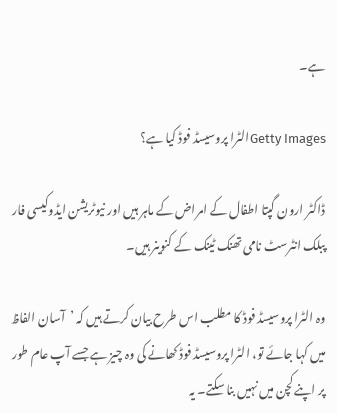ہے۔

Getty Imagesالٹرا پروسیسڈ فوڈ کیا ہے؟

ڈاکٹر ارون گپتا اطفال کے امراض کے ماہر ہیں اور نیوٹریشن ایڈوکیسی فار پبلک انٹرسٹ نامی تھنک ٹینک کے کنوینر ہیں۔

وہ الٹرا پروسیسڈ فوڈ کا مطلب اس طرح بیان کرتے ہیں کہ ’آسان الفاظ میں کہا جائے تو، الٹرا پروسیسڈ فوڈ کھانے کی وہ چیز ہے جسے آپ عام طور پر اپنے کچن میں نہیں بنا سکتے۔ یہ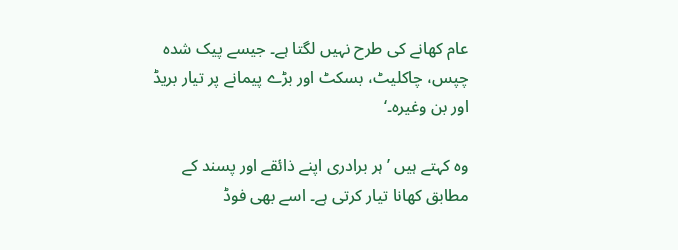عام کھانے کی طرح نہیں لگتا ہے۔ جیسے پیک شدہ چپس، چاکلیٹ، بسکٹ اور بڑے پیمانے پر تیار بریڈ اور بن وغیرہ۔‘

وہ کہتے ہیں ’ہر برادری اپنے ذائقے اور پسند کے مطابق کھانا تیار کرتی ہے۔ اسے بھی فوڈ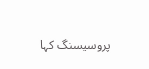پروسیسنگ کہا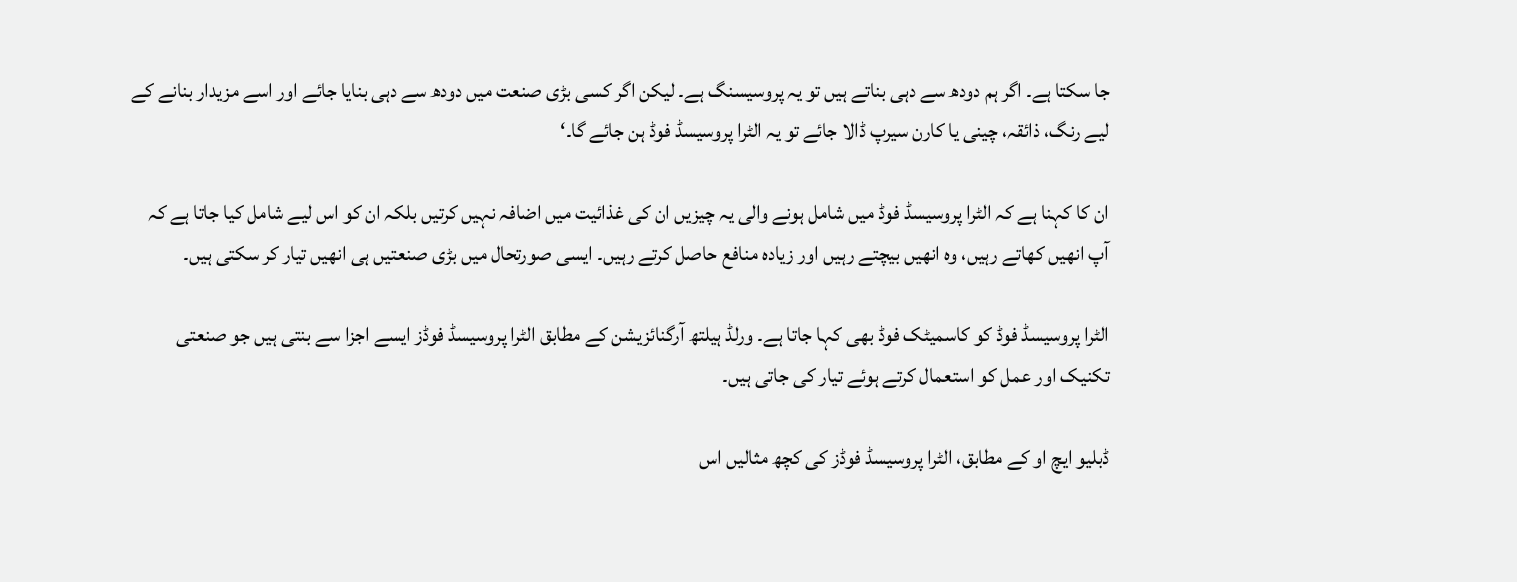جا سکتا ہے۔ اگر ہم دودھ سے دہی بناتے ہیں تو یہ پروسیسنگ ہے۔ لیکن اگر کسی بڑی صنعت میں دودھ سے دہی بنایا جائے اور اسے مزیدار بنانے کے لیے رنگ، ذائقہ، چینی یا کارن سیرپ ڈالا جائے تو یہ الٹرا پروسیسڈ فوڈ ہن جائے گا۔‘

ان کا کہنا ہے کہ الٹرا پروسیسڈ فوڈ میں شامل ہونے والی یہ چیزیں ان کی غذائیت میں اضافہ نہیں کرتیں بلکہ ان کو اس لیے شامل کیا جاتا ہے کہ آپ انھیں کھاتے رہیں، وہ انھیں بیچتے رہیں اور زیادہ منافع حاصل کرتے رہیں۔ ایسی صورتحال میں بڑی صنعتیں ہی انھیں تیار کر سکتی ہیں۔

الٹرا پروسیسڈ فوڈ کو کاسمیٹک فوڈ بھی کہا جاتا ہے۔ ورلڈ ہیلتھ آرگنائزیشن کے مطابق الٹرا پروسیسڈ فوڈز ایسے اجزا سے بنتی ہیں جو صنعتی تکنیک اور عمل کو استعمال کرتے ہوئے تیار کی جاتی ہیں۔

ڈبلیو ایچ او کے مطابق، الٹرا پروسیسڈ فوڈز کی کچھ مثالیں اس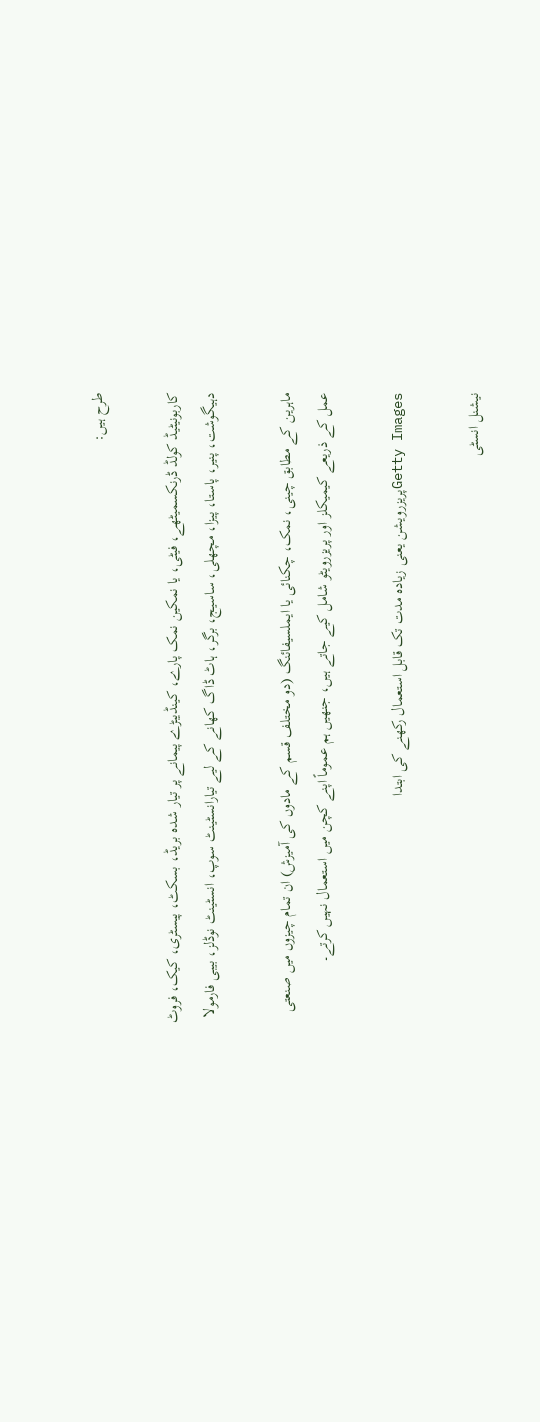طرح ہیں:

کاربونیٹیڈ کولڈ ڈرنکسمیٹھے، فیٹی، یا نمکین نمک پارے، کینڈیبڑے پیمانے پر تیار شدہ بریڈ، بسکٹ، پیسٹری، کیک، فروٹ دہیگوشت، پنیر، پاستا، پیزا، مچھلی، ساسیج، برگر، ہاٹ ڈاگ کھانے کے لیے تیارانسٹینٹ سوپ، انسٹینٹ نوڈلز، بیبی فارمولا

ماہرین کے مطابق چینی، نمک، چکنائی یا ایملسیفائنگ (دو مختلف قسم کے مادوں کی آمیزش) ان تمام چیزوں میں صنعتی عمل کے ذریعے کیمیکلز اور پریزرویٹو شامل کیے جاتے ہیں، جنھیں ہم عموماً اپنے کچن میں استعمال نہیں کرتے۔

Getty Imagesپریزرویشن یعنی زیادہ مدت تک قابل استعمال رکھنے کی ابتدا

نیشنل انسٹی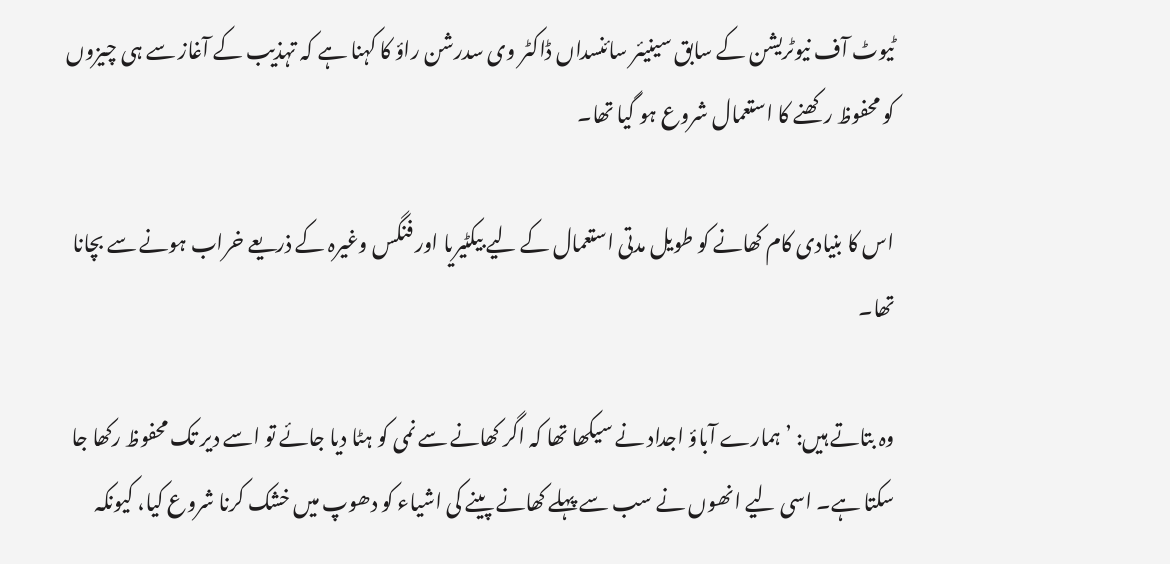ٹیوٹ آف نیوٹریشن کے سابق سینیئر سائنسداں ڈاکٹر وی سدرشن راؤ کا کہنا ہے کہ تہذیب کے آغاز سے ہی چیزوں کو محفوظ رکھنے کا استعمال شروع ہو گیا تھا۔

اس کا بنیادی کام کھانے کو طویل مدتی استعمال کے لیے بیکٹیریا اور فنگس وغیرہ کے ذریعے خراب ہونے سے بچانا تھا۔

وہ بتاتے ہیں: ’ہمارے آباؤ اجداد نے سیکھا تھا کہ اگر کھانے سے نمی کو ہٹا دیا جائے تو اسے دیر تک محفوظ رکھا جا سکتا ہے۔ اسی لیے انھوں نے سب سے پہلے کھانے پینے کی اشیاء کو دھوپ میں خشک کرنا شروع کیا، کیونکہ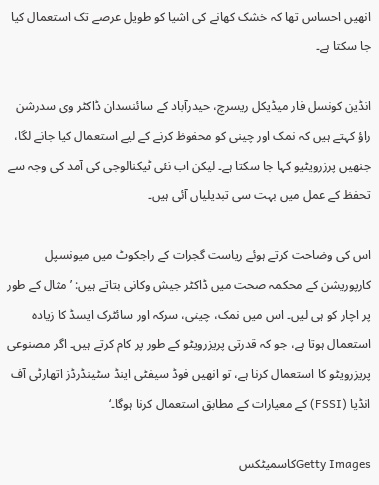انھیں احساس تھا کہ خشک کھانے کی اشیا کو طویل عرصے تک استعمال کیا جا سکتا ہے۔

انڈین کونسل فار میڈیکل ریسرچ، حیدرآباد کے سائنسدان ڈاکٹر وی سدرشن راؤ کہتے ہیں کہ نمک اور چینی کو محفوظ کرنے کے لیے استعمال کیا جانے لگا، جنھیں پرزرویٹیو کہا جا سکتا ہے۔ لیکن اب نئی ٹیکنالوجی کی آمد کی وجہ سے تحفظ کے عمل میں بہت سی تبدیلیاں آئی ہیں۔

اس کی وضاحت کرتے ہوئے ریاست گجرات کے راجکوٹ میں میونسپل کارپوریشن کے محکمہ صحت میں ڈاکٹر جیش وکانی بتاتے ہیں: ’مثال کے طور پر اچار کو ہی لیں۔ اس میں نمک، چینی، سرکہ اور سائٹرک ایسڈ کا زیادہ استعمال ہوتا ہے، جو کہ قدرتی پریزرویٹو کے طور پر کام کرتے ہیں۔ اگر مصنوعی پریزرویٹو کا استعمال کرنا ہے، تو انھیں فوڈ سیفٹی اینڈ سٹینڈرڈز اتھارٹی آف انڈیا (FSSI) کے معیارات کے مطابق استعمال کرنا ہوگا۔‘

Getty Imagesکاسمیٹکس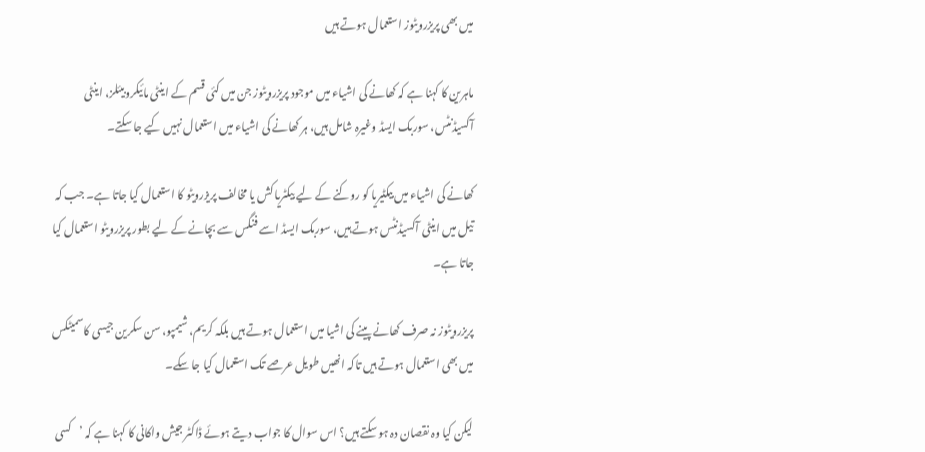میں بھی پریزرویٹوز استعمال ہوتے ہیں

ماہرین کا کہنا ہے کہ کھانے کی اشیاء میں موجود پریزرویٹوز جن میں کئی قسم کے اینٹی مائیکروبیئلز، اینٹی آکسیڈنٹس، سوربک ایسڈ وغیرہ شامل ہیں، ہر کھانے کی اشیاء میں استعمال نہیں کیے جا سکتے۔

کھانے کی اشیاء میں بیکٹیریا کو روکنے کے لیے بیکٹریا کش یا مخالف پریزرویٹو کا استعمال کیا جاتا ہے۔ جب کہ تیل میں اینٹی آکسیڈنٹس ہوتے ہیں، سوربک ایسڈ اسے فنگس سے بچانے کے لیے بطور پریزرویٹو استعمال کیا جاتا ہے۔

پریزرویٹوز نہ صرف کھانے پینے کی اشیا میں استعمال ہوتے ہیں بلکہ کریم، شیمپو، سن سکرین جیسی کاسمیٹکس میں بھی استعمال ہوتے ہیں تاکہ انھیں طویل عرصے تک استعمال کیا جا سکے۔

لیکن کیا وہ نقصان دہ ہو سکتے ہیں؟ اس سوال کا جواب دیتے ہوئے ڈاکٹر جیش واکانی کا کہنا ہے کہ ’کسی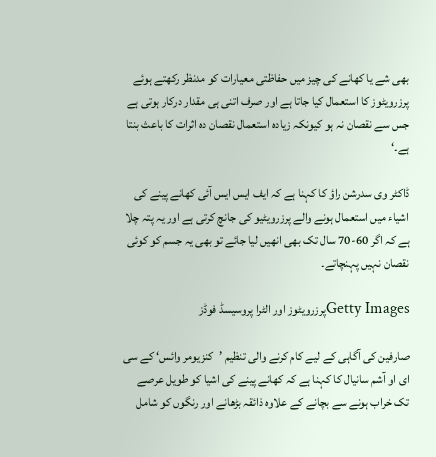بھی شے یا کھانے کی چیز میں حفاظتی معیارات کو مدنظر رکھتے ہوئے پرزرویٹوز کا استعمال کیا جاتا ہے اور صرف اتنی ہی مقدار درکار ہوتی ہے جس سے نقصان نہ ہو کیونکہ زیادہ استعمال نقصان دہ اثرات کا باعث بنتا ہے۔‘

ڈاکٹر وی سدرشن راؤ کا کہنا ہے کہ ایف ایس ایس آئی کھانے پینے کی اشیاء میں استعمال ہونے والے پرزرویٹیو کی جانچ کرتی ہے اور یہ پتہ چلا ہے کہ اگر 60-70 سال تک بھی انھیں لیا جائے تو بھی یہ جسم کو کوئی نقصان نہیں پہنچاتے۔

Getty Imagesپرزرویٹوز اور الٹرا پروسیسڈ فوڈز

صارفین کی آگاہی کے لیے کام کرنے والی تنظیم ’کنزیومر وائس‘ کے سی ای او آشم سانیال کا کہنا ہے کہ کھانے پینے کی اشیا کو طویل عرصے تک خراب ہونے سے بچانے کے علاوہ ذائقہ بڑھانے اور رنگوں کو شامل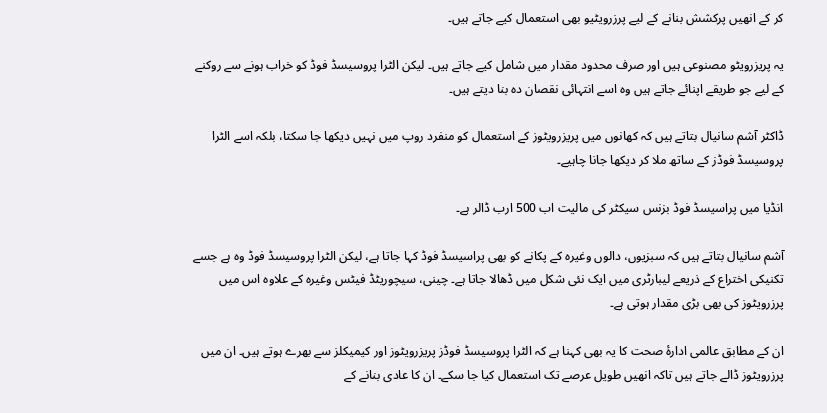کر کے انھیں پرکشش بنانے کے لیے پرزرویٹیو بھی استعمال کیے جاتے ہیں۔

یہ پریزرویٹو مصنوعی ہیں اور صرف محدود مقدار میں شامل کیے جاتے ہیں۔ لیکن الٹرا پروسیسڈ فوڈ کو خراب ہونے سے روکنے کے لیے جو طریقے اپنائے جاتے ہیں وہ اسے انتہائی نقصان دہ بنا دیتے ہیں۔

ڈاکٹر آشم سانیال بتاتے ہیں کہ کھانوں میں پریزرویٹوز کے استعمال کو منفرد روپ میں نہیں دیکھا جا سکتا، بلکہ اسے الٹرا پروسیسڈ فوڈز کے ساتھ ملا کر دیکھا جانا چاہیے۔

انڈیا میں پراسیسڈ فوڈ بزنس سیکٹر کی مالیت اب 500 ارب ڈالر ہے۔

آشم سانیال بتاتے ہیں کہ سبزیوں، دالوں وغیرہ کے پکانے کو بھی پراسیسڈ فوڈ کہا جاتا ہے، لیکن الٹرا پروسیسڈ فوڈ وہ ہے جسے تکنیکی اختراع کے ذریعے لیبارٹری میں ایک نئی شکل میں ڈھالا جاتا ہے۔ چینی، سیچوریٹڈ فیٹس وغیرہ کے علاوہ اس میں پرزرویٹوز کی بھی بڑی مقدار ہوتی ہے۔

ان کے مطابق عالمی ادارۂ صحت کا یہ بھی کہنا ہے کہ الٹرا پروسیسڈ فوڈز پریزرویٹوز اور کیمیکلز سے بھرے ہوتے ہیں۔ ان میں پرزرویٹوز ڈالے جاتے ہیں تاکہ انھیں طویل عرصے تک استعمال کیا جا سکے۔ ان کا عادی بنانے کے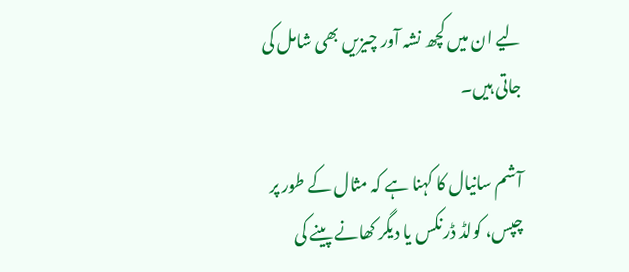لیے ان میں کچھ نشہ آور چیزیں بھی شامل کی جاتی ہیں۔

آشم سانیال کا کہنا ہے کہ مثال کے طور پر چپس، کولڈ ڈرنکس یا دیگر کھانے پینے کی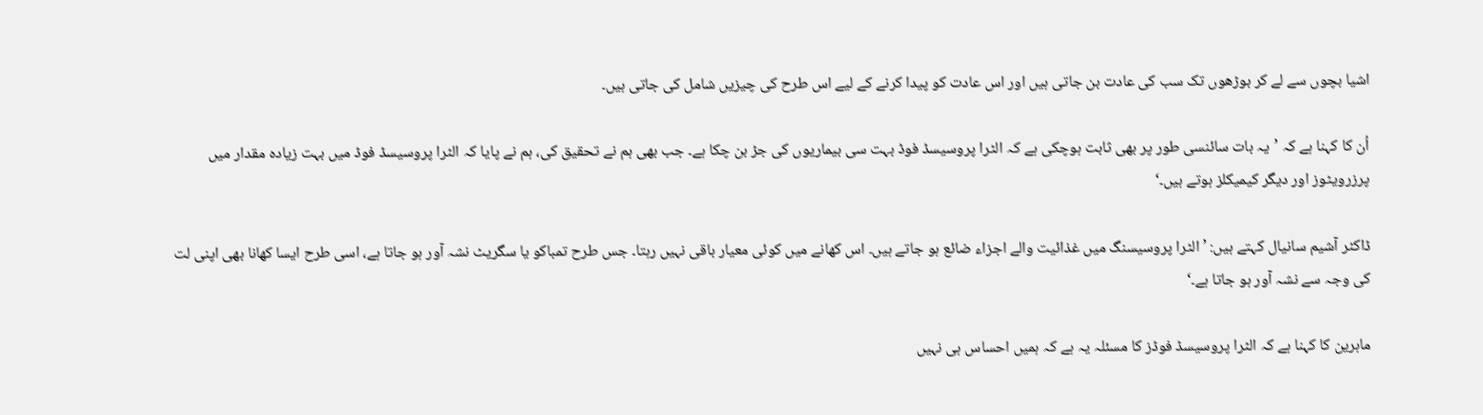اشیا بچوں سے لے کر بوڑھوں تک سب کی عادت بن جاتی ہیں اور اس عادت کو پیدا کرنے کے لیے اس طرح کی چیزیں شامل کی جاتی ہیں۔

اُن کا کہنا ہے کہ ’یہ بات سائنسی طور پر بھی ثابت ہوچکی ہے کہ الٹرا پروسیسڈ فوڈ بہت سی بیماریوں کی جڑ بن چکا ہے۔ جب بھی ہم نے تحقیق کی، ہم نے پایا کہ الٹرا پروسیسڈ فوڈ میں بہت زیادہ مقدار میں پرزرویٹوز اور دیگر کیمیکلز ہوتے ہیں۔‘

ڈاکٹر آشیم سانیال کہتے ہیں: ’الٹرا پروسیسنگ میں غذائیت والے اجزاء ضائع ہو جاتے ہیں۔ اس کھانے میں کوئی معیار باقی نہیں رہتا۔ جس طرح تمباکو یا سگریٹ نشہ آور ہو جاتا ہے، اسی طرح ایسا کھانا بھی اپنی لت کی وجہ سے نشہ آور ہو جاتا ہے۔‘

ماہرین کا کہنا ہے کہ الٹرا پروسیسڈ فوڈز کا مسئلہ یہ ہے کہ ہمیں احساس ہی نہیں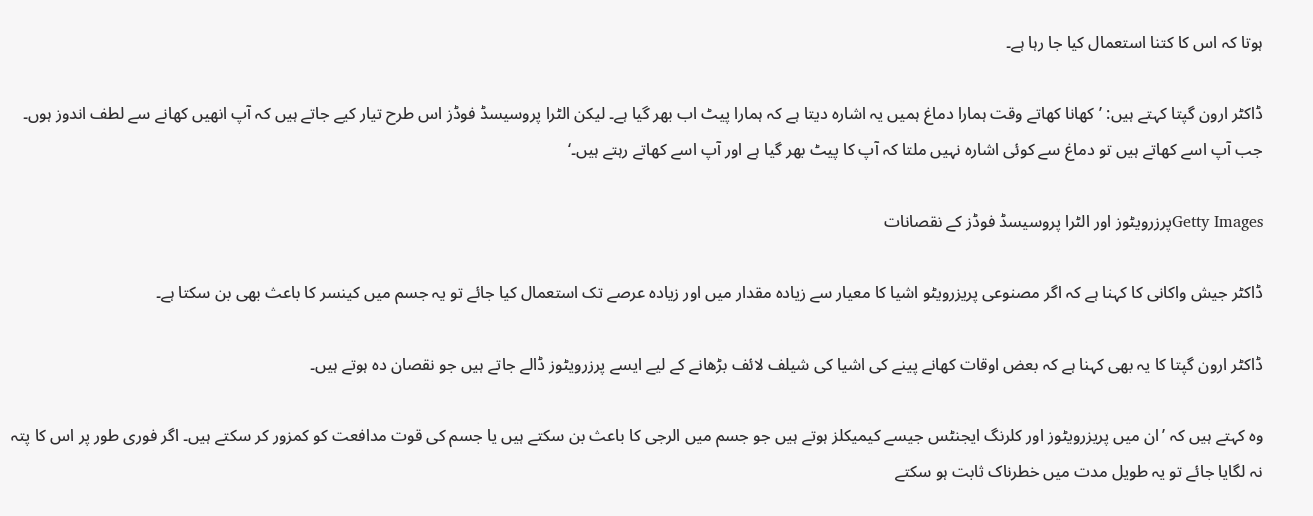ہوتا کہ اس کا کتنا استعمال کیا جا رہا ہے۔

ڈاکٹر ارون گپتا کہتے ہیں: ’کھانا کھاتے وقت ہمارا دماغ ہمیں یہ اشارہ دیتا ہے کہ ہمارا پیٹ اب بھر گیا ہے۔ لیکن الٹرا پروسیسڈ فوڈز اس طرح تیار کیے جاتے ہیں کہ آپ انھیں کھانے سے لطف اندوز ہوں۔ جب آپ اسے کھاتے ہیں تو دماغ سے کوئی اشارہ نہیں ملتا کہ آپ کا پیٹ بھر گیا ہے اور آپ اسے کھاتے رہتے ہیں۔‘

Getty Imagesپرزرویٹوز اور الٹرا پروسیسڈ فوڈز کے نقصانات

ڈاکٹر جیش واکانی کا کہنا ہے کہ اگر مصنوعی پریزرویٹو اشیا کا معیار سے زیادہ مقدار میں اور زیادہ عرصے تک استعمال کیا جائے تو یہ جسم میں کینسر کا باعث بھی بن سکتا ہے۔

ڈاکٹر ارون گپتا کا یہ بھی کہنا ہے کہ بعض اوقات کھانے پینے کی اشیا کی شیلف لائف بڑھانے کے لیے ایسے پرزرویٹوز ڈالے جاتے ہیں جو نقصان دہ ہوتے ہیں۔

وہ کہتے ہیں کہ ’ان میں پریزرویٹوز اور کلرنگ ایجنٹس جیسے کیمیکلز ہوتے ہیں جو جسم میں الرجی کا باعث بن سکتے ہیں یا جسم کی قوت مدافعت کو کمزور کر سکتے ہیں۔ اگر فوری طور پر اس کا پتہ نہ لگایا جائے تو یہ طویل مدت میں خطرناک ثابت ہو سکتے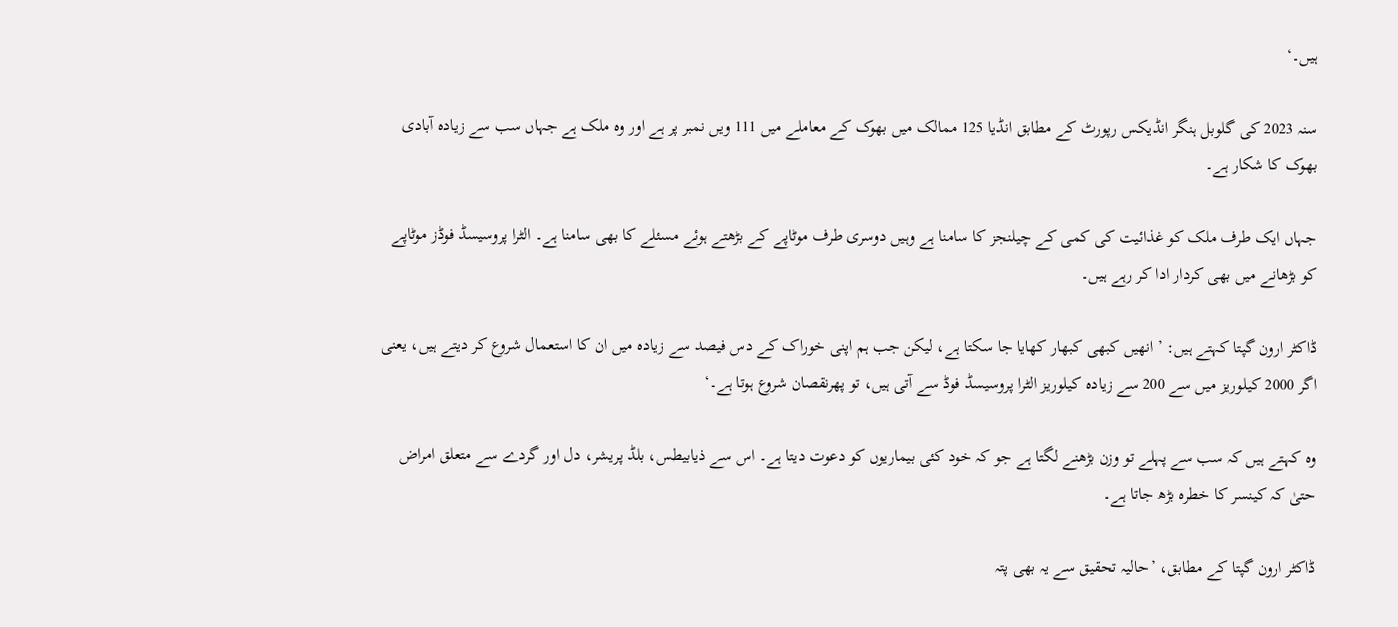ہیں۔‘

سنہ 2023 کی گلوبل ہنگر انڈیکس رپورٹ کے مطابق انڈیا 125 ممالک میں بھوک کے معاملے میں 111 ویں نمبر پر ہے اور وہ ملک ہے جہاں سب سے زیادہ آبادی بھوک کا شکار ہے۔

جہاں ایک طرف ملک کو غذائیت کی کمی کے چیلنجز کا سامنا ہے وہیں دوسری طرف موٹاپے کے بڑھتے ہوئے مسئلے کا بھی سامنا ہے۔ الٹرا پروسیسڈ فوڈز موٹاپے کو بڑھانے میں بھی کردار ادا کر رہے ہیں۔

ڈاکٹر ارون گپتا کہتے ہیں: ’انھیں کبھی کبھار کھایا جا سکتا ہے، لیکن جب ہم اپنی خوراک کے دس فیصد سے زیادہ میں ان کا استعمال شروع کر دیتے ہیں، یعنی اگر 2000 کیلوریز میں سے 200 سے زیادہ کیلوریز الٹرا پروسیسڈ فوڈ سے آتی ہیں، تو پھرنقصان شروع ہوتا ہے۔‘

وہ کہتے ہیں کہ سب سے پہلے تو وزن بڑھنے لگتا ہے جو کہ خود کئی بیماریوں کو دعوت دیتا ہے۔ اس سے ذیابیطس، بلڈ پریشر، دل اور گردے سے متعلق امراض حتیٰ کہ کینسر کا خطرہ بڑھ جاتا ہے۔

ڈاکٹر ارون گپتا کے مطابق، ’حالیہ تحقیق سے یہ بھی پتہ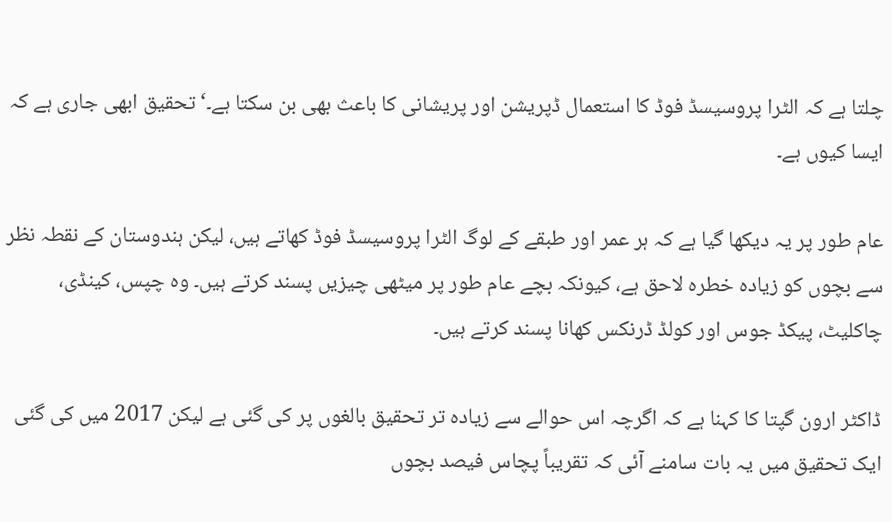چلتا ہے کہ الٹرا پروسیسڈ فوڈ کا استعمال ڈپریشن اور پریشانی کا باعث بھی بن سکتا ہے۔‘ تحقیق ابھی جاری ہے کہ ایسا کیوں ہے۔

عام طور پر یہ دیکھا گیا ہے کہ ہر عمر اور طبقے کے لوگ الٹرا پروسیسڈ فوڈ کھاتے ہیں، لیکن ہندوستان کے نقطہ نظر سے بچوں کو زیادہ خطرہ لاحق ہے، کیونکہ بچے عام طور پر میٹھی چیزیں پسند کرتے ہیں۔ وہ چپس، کینڈی، چاکلیٹ، پیکڈ جوس اور کولڈ ڈرنکس کھانا پسند کرتے ہیں۔

ڈاکٹر ارون گپتا کا کہنا ہے کہ اگرچہ اس حوالے سے زیادہ تر تحقیق بالغوں پر کی گئی ہے لیکن 2017 میں کی گئی ایک تحقیق میں یہ بات سامنے آئی کہ تقریباً پچاس فیصد بچوں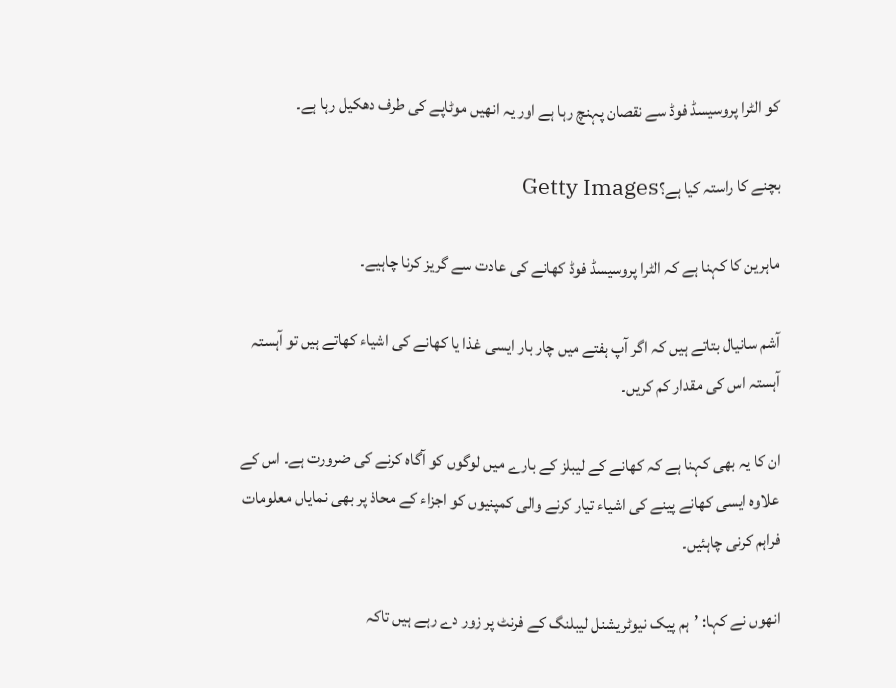کو الٹرا پروسیسڈ فوڈ سے نقصان پہنچ رہا ہے اور یہ انھیں موٹاپے کی طرف دھکیل رہا ہے۔

بچنے کا راستہ کیا ہے؟Getty Images

ماہرین کا کہنا ہے کہ الٹرا پروسیسڈ فوڈ کھانے کی عادت سے گریز کرنا چاہیے۔

آشم سانیال بتاتے ہیں کہ اگر آپ ہفتے میں چار بار ایسی غذا یا کھانے کی اشیاء کھاتے ہیں تو آہستہ آہستہ اس کی مقدار کم کریں۔

ان کا یہ بھی کہنا ہے کہ کھانے کے لیبلز کے بارے میں لوگوں کو آگاہ کرنے کی ضرورت ہے۔ اس کے علاوہ ایسی کھانے پینے کی اشیاء تیار کرنے والی کمپنیوں کو اجزاء کے محاذ پر بھی نمایاں معلومات فراہم کرنی چاہئیں۔

انھوں نے کہا: ’ہم پیک نیوٹریشنل لیبلنگ کے فرنٹ پر زور دے رہے ہیں تاکہ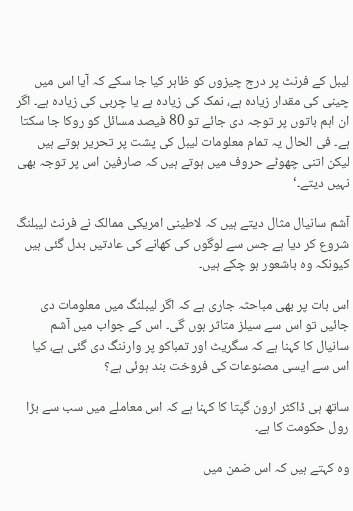لیبل کے فرنٹ پر درج چیزوں کو ظاہر کیا جا سکے کہ آیا اس میں چینی کی مقدار زیادہ ہے، نمک کی زیادہ ہے یا چربی کی زیادہ ہے۔ اگر ان اہم باتوں پر توجہ دی جائے تو 80 فیصد مسائل کو روکا جا سکتا ہے۔ فی الحال یہ تمام معلومات لیبل کی پشت پر تحریر ہوتے ہیں لیکن اتنی چھوٹے حروف میں ہوتے ہیں کہ صارفین اس پر توجہ بھی نہیں دیتے۔‘

آشم سانیال مثال دیتے ہیں کہ لاطینی امریکی ممالک نے فرنٹ لیبلنگ شروع کر دیا ہے جس سے لوگوں کی کھانے کی عادتیں بدل گئی ہیں کیونکہ وہ باشعور ہو چکے ہیں۔

اس بات پر بھی مباحثہ جاری ہے کہ اگر لیبلنگ میں معلومات دی جائیں تو اس سے سیلز متاثر ہوں گی۔ اس کے جواب میں آشم سانیال کا کہنا ہے کہ سگریٹ اور تمباکو پر وارننگ دی گئی ہے، کیا اس سے ایسی مصنوعات کی فروخت بند ہوئی ہے؟

ساتھ ہی ڈاکٹر ارون گپتا کا کہنا ہے کہ اس معاملے میں سب سے بڑا رول حکومت کا ہے۔

وہ کہتے ہیں کہ اس ضمن میں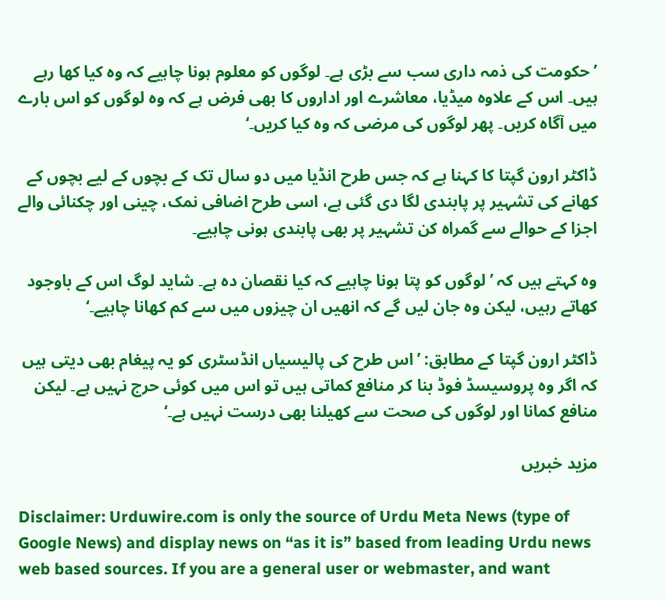’حکومت کی ذمہ داری سب سے بڑی ہے۔ لوگوں کو معلوم ہونا چاہیے کہ وہ کیا کھا رہے ہیں۔ اس کے علاوہ میڈیا، معاشرے اور اداروں کا بھی فرض ہے کہ وہ لوگوں کو اس بارے میں آگاہ کریں۔ پھر لوگوں کی مرضی کہ وہ کیا کریں۔‘

ڈاکٹر ارون گپتا کا کہنا ہے کہ جس طرح انڈیا میں دو سال تک کے بچوں کے لیے بچوں کے کھانے کی تشہیر پر پابندی لگا دی گئی ہے، اسی طرح اضافی نمک، چینی اور چکنائی والے اجزا کے حوالے سے گمراہ کن تشہیر پر بھی پابندی ہونی چاہیے۔

وہ کہتے ہیں کہ ’لوگوں کو پتا ہونا چاہیے کہ کیا نقصان دہ ہے۔ شاید لوگ اس کے باوجود کھاتے رہیں، لیکن وہ جان لیں گے کہ انھیں ان چیزوں میں سے کم کھانا چاہیے۔‘

ڈاکٹر ارون گپتا کے مطابق: ’اس طرح کی پالیسیاں انڈسٹری کو یہ پیغام بھی دیتی ہیں کہ اگر وہ پروسیسڈ فوڈ بنا کر منافع کماتی ہیں تو اس میں کوئی حرج نہیں ہے۔ لیکن منافع کمانا اور لوگوں کی صحت سے کھیلنا بھی درست نہیں ہے۔‘

مزید خبریں

Disclaimer: Urduwire.com is only the source of Urdu Meta News (type of Google News) and display news on “as it is” based from leading Urdu news web based sources. If you are a general user or webmaster, and want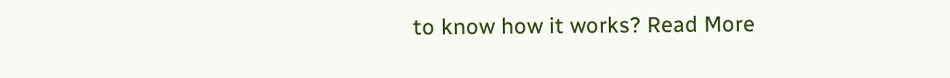to know how it works? Read More